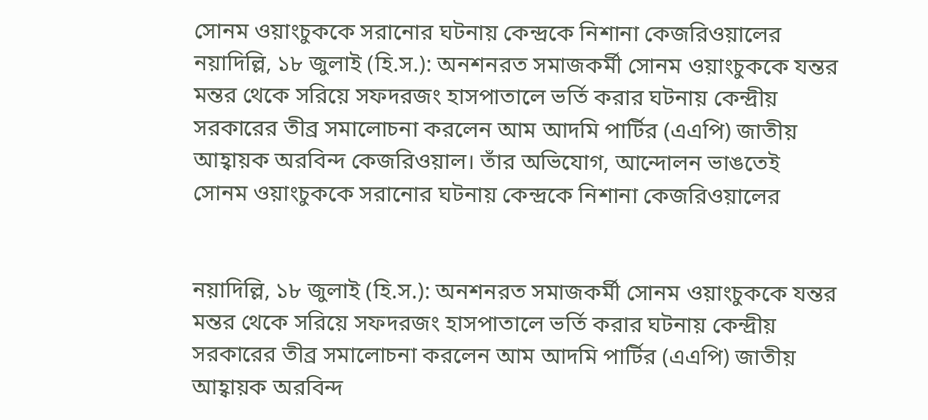সোনম ওয়াংচুককে সরানোর ঘটনায় কেন্দ্রকে নিশানা কেজরিওয়ালের
নয়াদিল্লি, ১৮ জুলাই (হি.স.): অনশনরত সমাজকর্মী সোনম ওয়াংচুককে যন্তর মন্তর থেকে সরিয়ে সফদরজং হাসপাতালে ভর্তি করার ঘটনায় কেন্দ্রীয় সরকারের তীব্র সমালোচনা করলেন আম আদমি পার্টির (এএপি) জাতীয় আহ্বায়ক অরবিন্দ কেজরিওয়াল। তাঁর অভিযোগ, আন্দোলন ভাঙতেই
সোনম ওয়াংচুককে সরানোর ঘটনায় কেন্দ্রকে নিশানা কেজরিওয়ালের


নয়াদিল্লি, ১৮ জুলাই (হি.স.): অনশনরত সমাজকর্মী সোনম ওয়াংচুককে যন্তর মন্তর থেকে সরিয়ে সফদরজং হাসপাতালে ভর্তি করার ঘটনায় কেন্দ্রীয় সরকারের তীব্র সমালোচনা করলেন আম আদমি পার্টির (এএপি) জাতীয় আহ্বায়ক অরবিন্দ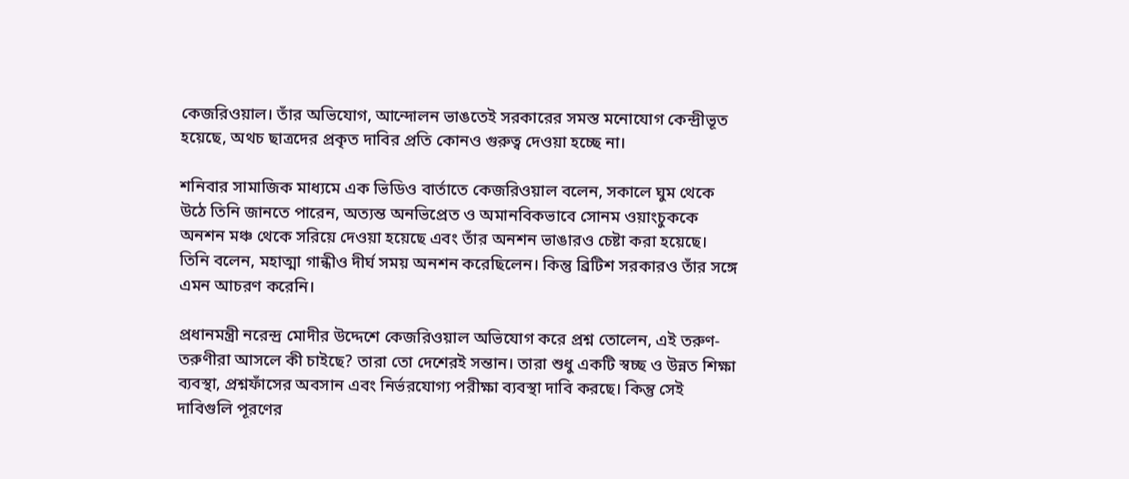কেজরিওয়াল। তাঁর অভিযোগ, আন্দোলন ভাঙতেই সরকারের সমস্ত মনোযোগ কেন্দ্রীভূত হয়েছে, অথচ ছাত্রদের প্রকৃত দাবির প্রতি কোনও গুরুত্ব দেওয়া হচ্ছে না।

শনিবার সামাজিক মাধ্যমে এক ভিডিও বার্তাতে কেজরিওয়াল বলেন, সকালে ঘুম থেকে উঠে তিনি জানতে পারেন, অত্যন্ত অনভিপ্রেত ও অমানবিকভাবে সোনম ওয়াংচুককে অনশন মঞ্চ থেকে সরিয়ে দেওয়া হয়েছে এবং তাঁর অনশন ভাঙারও চেষ্টা করা হয়েছে। তিনি বলেন, মহাত্মা গান্ধীও দীর্ঘ সময় অনশন করেছিলেন। কিন্তু ব্রিটিশ সরকারও তাঁর সঙ্গে এমন আচরণ করেনি।

প্রধানমন্ত্রী নরেন্দ্র মোদীর উদ্দেশে কেজরিওয়াল অভিযোগ করে প্রশ্ন তোলেন, এই তরুণ-তরুণীরা আসলে কী চাইছে? তারা তো দেশেরই সন্তান। তারা শুধু একটি স্বচ্ছ ও উন্নত শিক্ষা ব্যবস্থা, প্রশ্নফাঁসের অবসান এবং নির্ভরযোগ্য পরীক্ষা ব্যবস্থা দাবি করছে। কিন্তু সেই দাবিগুলি পূরণের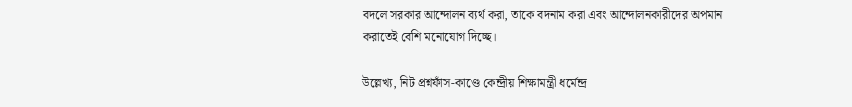বদলে সরকার আন্দোলন ব্যর্থ করা, তাকে বদনাম করা এবং আন্দোলনকারীদের অপমান করাতেই বেশি মনোযোগ দিচ্ছে।

উল্লেখ্য, নিট প্রশ্নফাঁস-কাণ্ডে কেন্দ্রীয় শিক্ষামন্ত্রী ধর্মেন্দ্র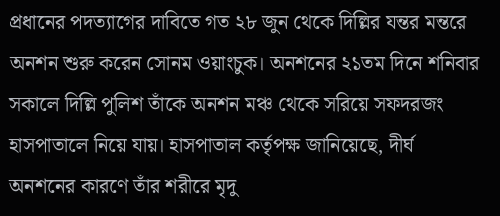প্রধানের পদত্যাগের দাবিতে গত ২৮ জুন থেকে দিল্লির যন্তর মন্তরে অনশন শুরু করেন সোনম ওয়াংচুক। অনশনের ২১তম দিনে শনিবার সকালে দিল্লি পুলিশ তাঁকে অনশন মঞ্চ থেকে সরিয়ে সফদরজং হাসপাতালে নিয়ে যায়। হাসপাতাল কর্তৃপক্ষ জানিয়েছে, দীর্ঘ অনশনের কারণে তাঁর শরীরে মৃদু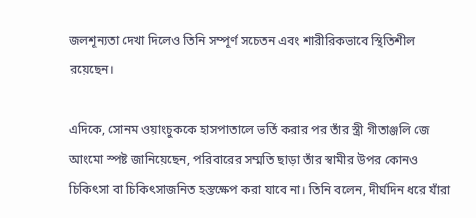জলশূন্যতা দেখা দিলেও তিনি সম্পূর্ণ সচেতন এবং শারীরিকভাবে স্থিতিশীল রয়েছেন।

এদিকে, সোনম ওয়াংচুককে হাসপাতালে ভর্তি করার পর তাঁর স্ত্রী গীতাঞ্জলি জে আংমো স্পষ্ট জানিয়েছেন, পরিবারের সম্মতি ছাড়া তাঁর স্বামীর উপর কোনও চিকিৎসা বা চিকিৎসাজনিত হস্তক্ষেপ করা যাবে না। তিনি বলেন, দীর্ঘদিন ধরে যাঁরা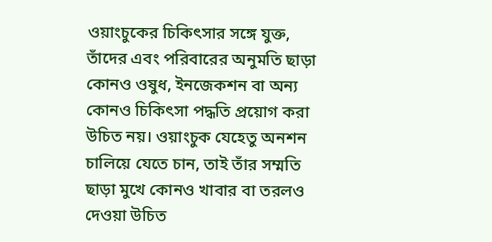ওয়াংচুকের চিকিৎসার সঙ্গে যুক্ত, তাঁদের এবং পরিবারের অনুমতি ছাড়া কোনও ওষুধ, ইনজেকশন বা অন্য কোনও চিকিৎসা পদ্ধতি প্রয়োগ করা উচিত নয়। ওয়াংচুক যেহেতু অনশন চালিয়ে যেতে চান, তাই তাঁর সম্মতি ছাড়া মুখে কোনও খাবার বা তরলও দেওয়া উচিত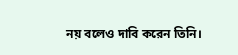নয় বলেও দাবি করেন তিনি।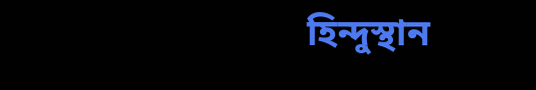হিন্দুস্থান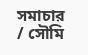সমাচার / সৌমি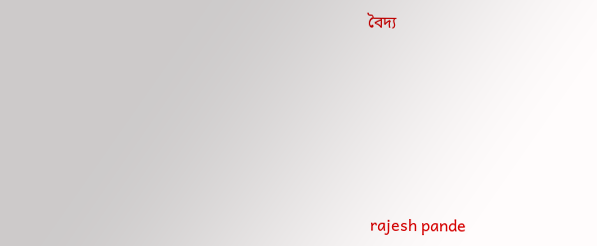বৈদ্য






 rajesh pande